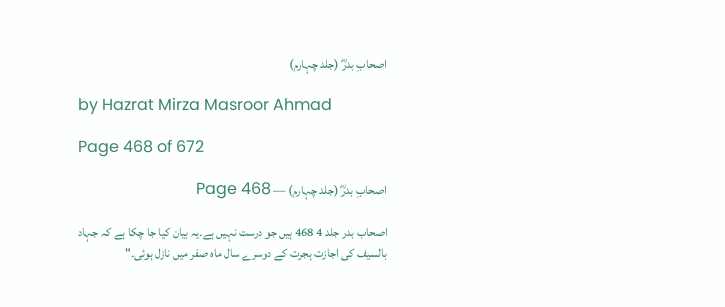اصحابِ بدرؓ (جلد چہارم)

by Hazrat Mirza Masroor Ahmad

Page 468 of 672

اصحابِ بدرؓ (جلد چہارم) — Page 468

اصحاب بدر جلد 4 468 ہیں جو درست نہیں ہے۔یہ بیان کیا جا چکا ہے کہ جہاد بالسیف کی اجازت ہجرت کے دوسرے سال ماہ صفر میں نازل ہوئی۔"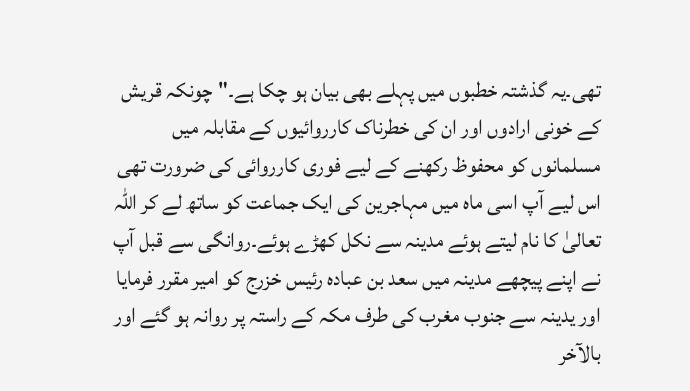تھی۔یہ گذشتہ خطبوں میں پہلے بھی بیان ہو چکا ہے۔"چونکہ قریش کے خونی ارادوں اور ان کی خطرناک کارروائیوں کے مقابلہ میں مسلمانوں کو محفوظ رکھنے کے لیے فوری کارروائی کی ضرورت تھی اس لیے آپ اسی ماہ میں مہاجرین کی ایک جماعت کو ساتھ لے کر اللہ تعالیٰ کا نام لیتے ہوئے مدینہ سے نکل کھڑے ہوئے۔روانگی سے قبل آپ نے اپنے پیچھے مدینہ میں سعد بن عبادہ رئیس خزرج کو امیر مقرر فرمایا اور یدینہ سے جنوب مغرب کی طرف مکہ کے راستہ پر روانہ ہو گئے اور بالآخر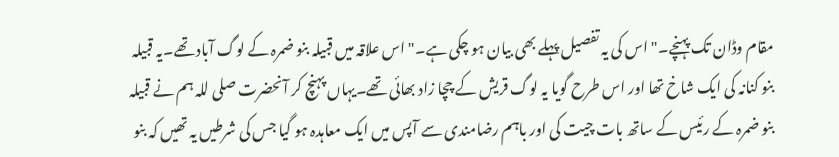مقام وڈان تک پہنچے۔" اس کی یہ تفصیل پہلے بھی بیان ہو چکی ہے۔" اس علاقہ میں قبیلہ بنو ضمرہ کے لوگ آباد تھے۔یہ قبیلہ بنو کنانہ کی ایک شاخ تھا اور اس طرح گویا یہ لوگ قریش کے چچا زاد بھائی تھے۔یہاں پہنچ کر آنحضرت صلی للہ ہم نے قبیلہ بنو ضمرہ کے رئیس کے ساتھ بات چیت کی اور باہم رضامندی سے آپس میں ایک معاہدہ ہو گیا جس کی شرطیں یہ تھیں کہ بنو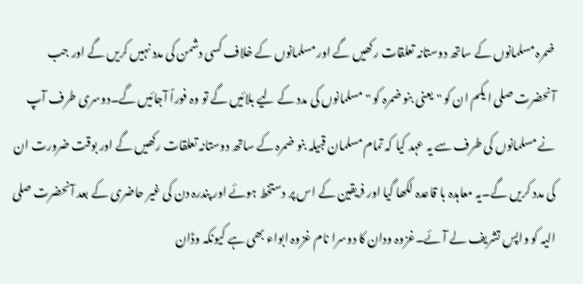ضمرہ مسلمانوں کے ساتھ دوستانہ تعلقات رکھیں گے اور مسلمانوں کے خلاف کسی دشمن کی مدد نہیں کریں گے اور جب آنحضرت صلی ا یکم ان کو " یعنی بنو ضمرہ کو " مسلمانوں کی مدد کے لیے بلائیں گے تو وہ فوراً آجائیں گے۔دوسری طرف آپ نے مسلمانوں کی طرف سے یہ عہد کیا کہ تمام مسلمان قبیلہ بنو ضمرہ کے ساتھ دوستانہ تعلقات رکھیں گے اور بوقت ضرورت ان کی مدد کریں گے۔یہ معاہدہ با قاعدہ لکھا گیا اور فریقین کے اس پر دستخط ہوئے اور پندرہ دن کی غیر حاضری کے بعد آنحضرت صلی الیہ کو واپس تشریف لے آئے۔غزوہ ودان کا دوسرا نام غزوہ ابواء بھی ہے کیونکہ وڈان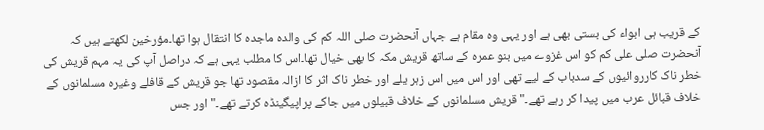کے قریب ہی ابواء کی بستی بھی ہے اور یہی وہ مقام ہے جہاں آنحضرت صلی اللہ کم کی والدہ ماجدہ کا انتقال ہوا تھا۔مؤرخین لکھتے ہیں کہ آنحضرت صلی علی کم کو اس غزوے میں بنو عمرہ کے ساتھ قریش مکہ کا بھی خیال تھا۔اس کا مطلب یہی ہے کہ دراصل آپ کی یہ مہم قریش کی خطر ناک کارروائیوں کے سدباب کے لیے تھی اور اس میں اس زہر یلے اور خطر ناک اثر کا ازالہ مقصود تھا جو قریش کے قافلے وغیرہ مسلمانوں کے خلاف قبائل عرب میں پیدا کر رہے تھے۔" قریش مسلمانوں کے خلاف قبیلوں میں جاکے پراپیگینڈہ کرتے تھے۔" اور جس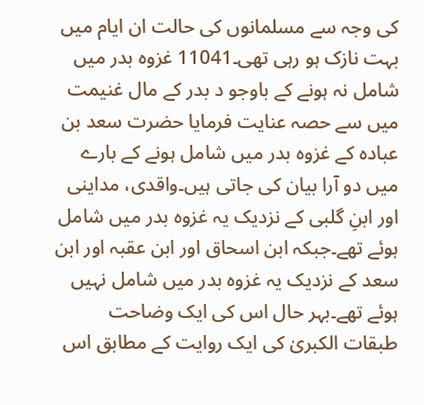کی وجہ سے مسلمانوں کی حالت ان ایام میں بہت نازک ہو رہی تھی۔11041 غزوہ بدر میں شامل نہ ہونے کے باوجو د بدر کے مال غنیمت میں سے حصہ عنایت فرمایا حضرت سعد بن عبادہ کے غزوہ بدر میں شامل ہونے کے بارے میں دو آرا بیان کی جاتی ہیں۔واقدی، مداینی اور ابنِ گلبی کے نزدیک یہ غزوہ بدر میں شامل ہوئے تھے۔جبکہ ابن اسحاق اور ابن عقبہ اور ابن سعد کے نزدیک یہ غزوہ بدر میں شامل نہیں ہوئے تھے۔بہر حال اس کی ایک وضاحت طبقات الکبریٰ کی ایک روایت کے مطابق اس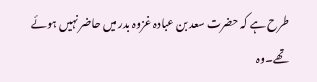طرح ہے کہ حضرت سعد بن عبادہ غزوہ بدر میں حاضر نہیں ہوئے تھے۔وہ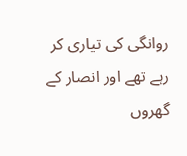روانگی کی تیاری کر رہے تھے اور انصار کے گھروں